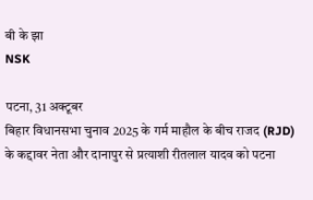बी के झा
NSK

पटना, 31 अक्टूबर
बिहार विधानसभा चुनाव 2025 के गर्म माहौल के बीच राजद (RJD) के कद्दावर नेता और दानापुर से प्रत्याशी रीतलाल यादव को पटना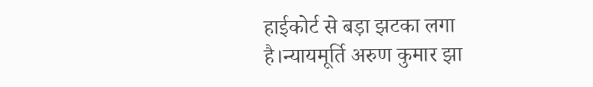हाईकोर्ट से बड़ा झटका लगा है।न्यायमूर्ति अरुण कुमार झा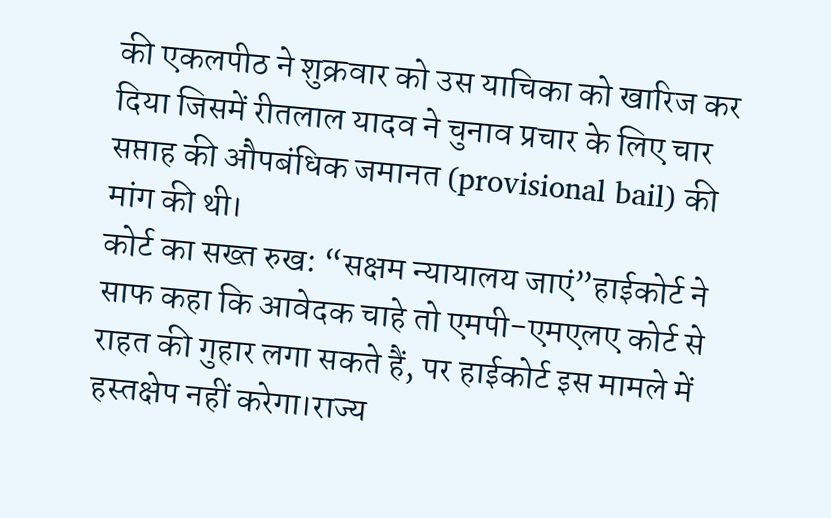की एकलपीठ ने शुक्रवार को उस याचिका को खारिज कर दिया जिसमें रीतलाल यादव ने चुनाव प्रचार के लिए चार सप्ताह की औपबंधिक जमानत (provisional bail) की मांग की थी।
कोर्ट का सख्त रुख: “सक्षम न्यायालय जाएं”हाईकोर्ट ने साफ कहा कि आवेदक चाहे तो एमपी-एमएलए कोर्ट से राहत की गुहार लगा सकते हैं, पर हाईकोर्ट इस मामले में हस्तक्षेप नहीं करेगा।राज्य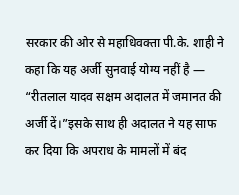सरकार की ओर से महाधिवक्ता पी.के. शाही ने कहा कि यह अर्जी सुनवाई योग्य नहीं है — “रीतलाल यादव सक्षम अदालत में जमानत की अर्जी दें।”इसके साथ ही अदालत ने यह साफ कर दिया कि अपराध के मामलों में बंद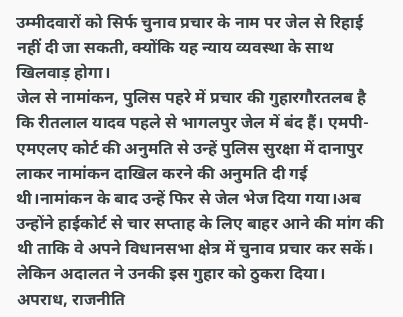उम्मीदवारों को सिर्फ चुनाव प्रचार के नाम पर जेल से रिहाई नहीं दी जा सकती, क्योंकि यह न्याय व्यवस्था के साथ खिलवाड़ होगा।
जेल से नामांकन, पुलिस पहरे में प्रचार की गुहारगौरतलब है कि रीतलाल यादव पहले से भागलपुर जेल में बंद हैं। एमपी-एमएलए कोर्ट की अनुमति से उन्हें पुलिस सुरक्षा में दानापुर लाकर नामांकन दाखिल करने की अनुमति दी गई थी।नामांकन के बाद उन्हें फिर से जेल भेज दिया गया।अब उन्होंने हाईकोर्ट से चार सप्ताह के लिए बाहर आने की मांग की थी ताकि वे अपने विधानसभा क्षेत्र में चुनाव प्रचार कर सकें। लेकिन अदालत ने उनकी इस गुहार को ठुकरा दिया।
अपराध, राजनीति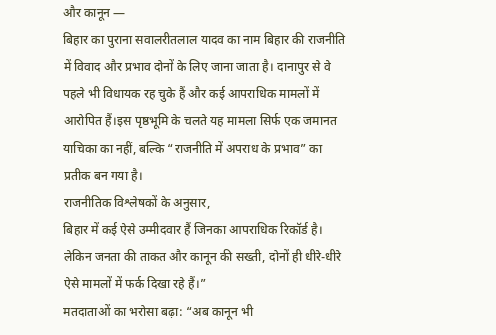और कानून —
बिहार का पुराना सवालरीतलाल यादव का नाम बिहार की राजनीति में विवाद और प्रभाव दोनों के लिए जाना जाता है। दानापुर से वे पहले भी विधायक रह चुके हैं और कई आपराधिक मामलों में आरोपित हैं।इस पृष्ठभूमि के चलते यह मामला सिर्फ एक जमानत याचिका का नहीं, बल्कि “राजनीति में अपराध के प्रभाव” का प्रतीक बन गया है।
राजनीतिक विश्लेषकों के अनुसार,
बिहार में कई ऐसे उम्मीदवार हैं जिनका आपराधिक रिकॉर्ड है। लेकिन जनता की ताकत और कानून की सख्ती, दोनों ही धीरे-धीरे ऐसे मामलों में फर्क दिखा रहे हैं।”
मतदाताओं का भरोसा बढ़ा: “अब कानून भी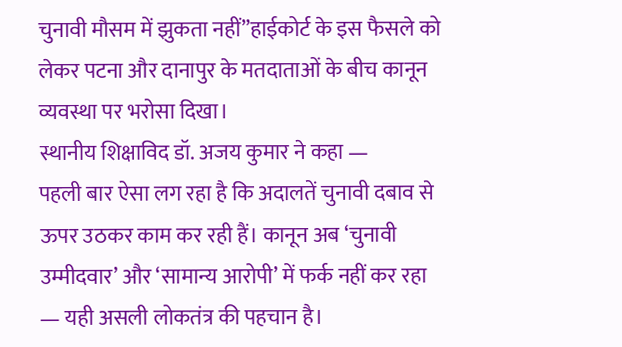चुनावी मौसम में झुकता नहीं”हाईकोर्ट के इस फैसले को लेकर पटना और दानापुर के मतदाताओं के बीच कानून व्यवस्था पर भरोसा दिखा।
स्थानीय शिक्षाविद डॉ. अजय कुमार ने कहा —
पहली बार ऐसा लग रहा है कि अदालतें चुनावी दबाव से ऊपर उठकर काम कर रही हैं। कानून अब ‘चुनावी उम्मीदवार’ और ‘सामान्य आरोपी’ में फर्क नहीं कर रहा — यही असली लोकतंत्र की पहचान है।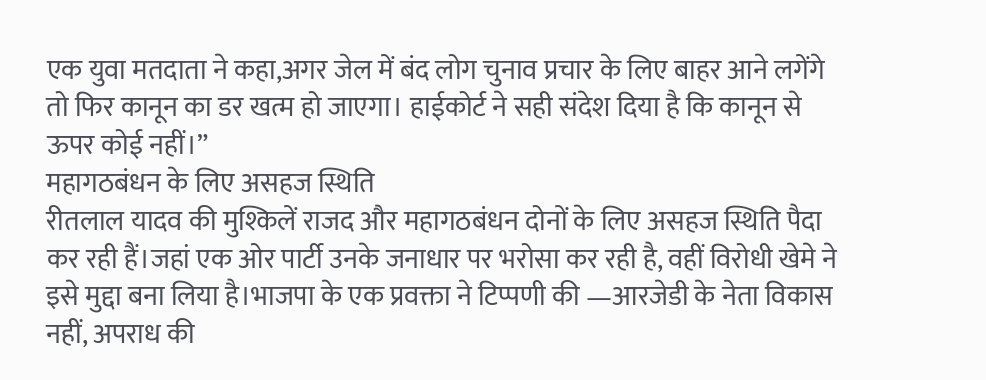एक युवा मतदाता ने कहा,अगर जेल में बंद लोग चुनाव प्रचार के लिए बाहर आने लगेंगे तो फिर कानून का डर खत्म हो जाएगा। हाईकोर्ट ने सही संदेश दिया है कि कानून से ऊपर कोई नहीं।”
महागठबंधन के लिए असहज स्थिति
रीतलाल यादव की मुश्किलें राजद और महागठबंधन दोनों के लिए असहज स्थिति पैदा कर रही हैं।जहां एक ओर पार्टी उनके जनाधार पर भरोसा कर रही है, वहीं विरोधी खेमे ने इसे मुद्दा बना लिया है।भाजपा के एक प्रवक्ता ने टिप्पणी की —आरजेडी के नेता विकास नहीं, अपराध की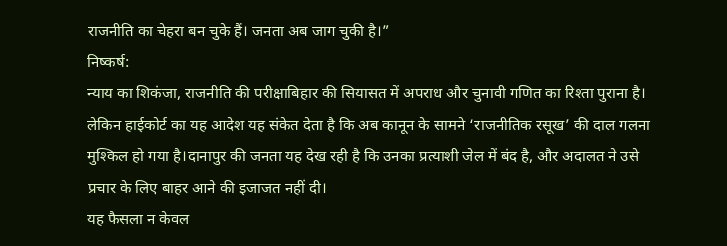राजनीति का चेहरा बन चुके हैं। जनता अब जाग चुकी है।”
निष्कर्ष:
न्याय का शिकंजा, राजनीति की परीक्षाबिहार की सियासत में अपराध और चुनावी गणित का रिश्ता पुराना है।
लेकिन हाईकोर्ट का यह आदेश यह संकेत देता है कि अब कानून के सामने ‘राजनीतिक रसूख’ की दाल गलना मुश्किल हो गया है।दानापुर की जनता यह देख रही है कि उनका प्रत्याशी जेल में बंद है, और अदालत ने उसे प्रचार के लिए बाहर आने की इजाजत नहीं दी।
यह फैसला न केवल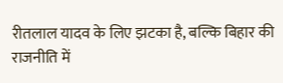रीतलाल यादव के लिए झटका है, बल्कि बिहार की राजनीति में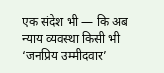एक संदेश भी — कि अब न्याय व्यवस्था किसी भी ‘जनप्रिय उम्मीदवार’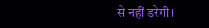से नहीं डरेगी।